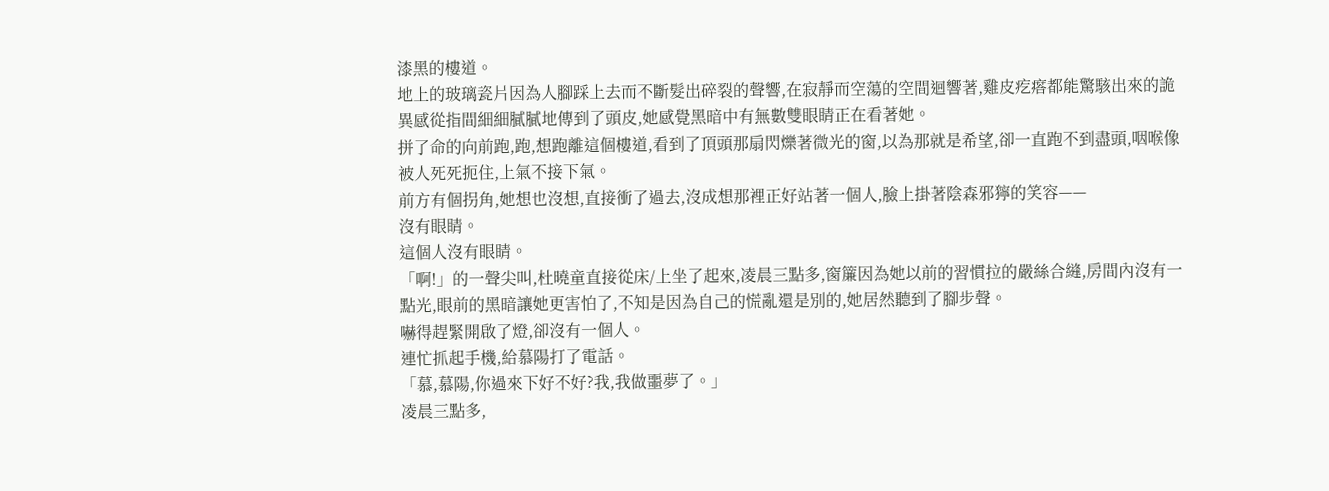漆黑的樓道。
地上的玻璃瓷片因為人腳踩上去而不斷髮出碎裂的聲響,在寂靜而空蕩的空間迴響著,雞皮疙瘩都能驚駭出來的詭異感從指間細細膩膩地傳到了頭皮,她感覺黑暗中有無數雙眼睛正在看著她。
拼了命的向前跑,跑,想跑離這個樓道,看到了頂頭那扇閃爍著微光的窗,以為那就是希望,卻一直跑不到盡頭,咽喉像被人死死扼住,上氣不接下氣。
前方有個拐角,她想也沒想,直接衝了過去,沒成想那裡正好站著一個人,臉上掛著陰森邪獰的笑容——
沒有眼睛。
這個人沒有眼睛。
「啊!」的一聲尖叫,杜曉童直接從床/上坐了起來,凌晨三點多,窗簾因為她以前的習慣拉的嚴絲合縫,房間內沒有一點光,眼前的黑暗讓她更害怕了,不知是因為自己的慌亂還是別的,她居然聽到了腳步聲。
嚇得趕緊開啟了燈,卻沒有一個人。
連忙抓起手機,給慕陽打了電話。
「慕,慕陽,你過來下好不好?我,我做噩夢了。」
凌晨三點多,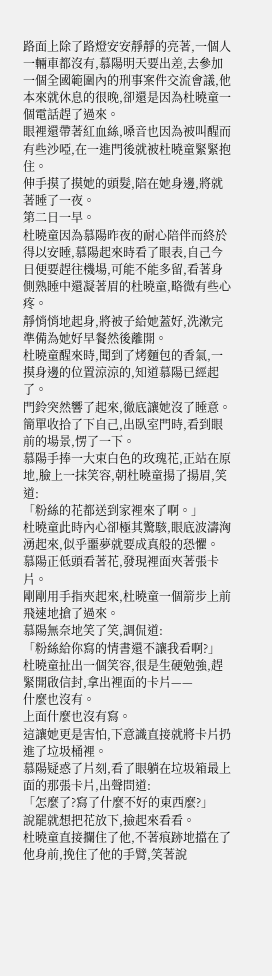路面上除了路燈安安靜靜的亮著,一個人一輛車都沒有,慕陽明天要出差,去參加一個全國範圍內的刑事案件交流會議,他本來就休息的很晚,卻還是因為杜曉童一個電話趕了過來。
眼裡還帶著紅血絲,嗓音也因為被叫醒而有些沙啞,在一進門後就被杜曉童緊緊抱住。
伸手摸了摸她的頭髮,陪在她身邊,將就著睡了一夜。
第二日一早。
杜曉童因為慕陽昨夜的耐心陪伴而終於得以安睡,慕陽起來時看了眼表,自己今日便要趕往機場,可能不能多留,看著身側熟睡中還凝著眉的杜曉童,略微有些心疼。
靜悄悄地起身,將被子給她蓋好,洗漱完準備為她好早餐然後離開。
杜曉童醒來時,聞到了烤麵包的香氣,一摸身邊的位置涼涼的,知道慕陽已經起了。
門鈴突然響了起來,徹底讓她沒了睡意。
簡單收拾了下自己,出臥室門時,看到眼前的場景,愣了一下。
慕陽手捧一大束白色的玫瑰花,正站在原地,臉上一抹笑容,朝杜曉童揚了揚眉,笑道:
「粉絲的花都送到家裡來了啊。」
杜曉童此時內心卻極其驚駭,眼底波濤洶湧起來,似乎噩夢就要成真般的恐懼。
慕陽正低頭看著花,發現裡面夾著張卡片。
剛剛用手指夾起來,杜曉童一個箭步上前飛速地搶了過來。
慕陽無奈地笑了笑,調侃道:
「粉絲給你寫的情書還不讓我看啊?」
杜曉童扯出一個笑容,很是生硬勉強,趕緊開啟信封,拿出裡面的卡片——
什麼也沒有。
上面什麼也沒有寫。
這讓她更是害怕,下意識直接就將卡片扔進了垃圾桶裡。
慕陽疑惑了片刻,看了眼躺在垃圾箱最上面的那張卡片,出聲問道:
「怎麼了?寫了什麼不好的東西麼?」
說罷就想把花放下,撿起來看看。
杜曉童直接攔住了他,不著痕跡地擋在了他身前,挽住了他的手臂,笑著說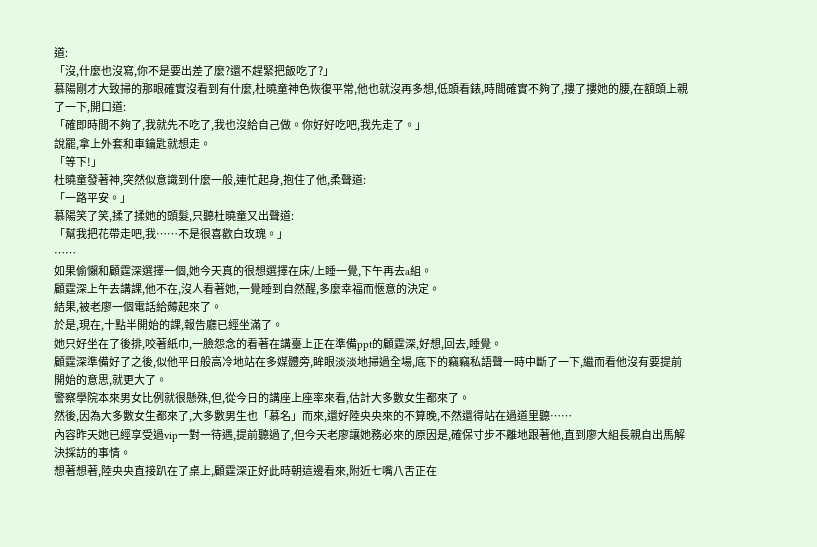道:
「沒,什麼也沒寫,你不是要出差了麼?還不趕緊把飯吃了?」
慕陽剛才大致掃的那眼確實沒看到有什麼,杜曉童神色恢復平常,他也就沒再多想,低頭看錶,時間確實不夠了,摟了摟她的腰,在額頭上親了一下,開口道:
「確即時間不夠了,我就先不吃了,我也沒給自己做。你好好吃吧,我先走了。」
說罷,拿上外套和車鑰匙就想走。
「等下!」
杜曉童發著神,突然似意識到什麼一般,連忙起身,抱住了他,柔聲道:
「一路平安。」
慕陽笑了笑,揉了揉她的頭髮,只聽杜曉童又出聲道:
「幫我把花帶走吧,我……不是很喜歡白玫瑰。」
……
如果偷懶和顧霆深選擇一個,她今天真的很想選擇在床/上睡一覺,下午再去a組。
顧霆深上午去講課,他不在,沒人看著她,一覺睡到自然醒,多麼幸福而愜意的決定。
結果,被老廖一個電話給薅起來了。
於是,現在,十點半開始的課,報告廳已經坐滿了。
她只好坐在了後排,咬著紙巾,一臉怨念的看著在講臺上正在準備ppt的顧霆深,好想,回去,睡覺。
顧霆深準備好了之後,似他平日般高冷地站在多媒體旁,眸眼淡淡地掃過全場,底下的竊竊私語聲一時中斷了一下,繼而看他沒有要提前開始的意思,就更大了。
警察學院本來男女比例就很懸殊,但,從今日的講座上座率來看,估計大多數女生都來了。
然後,因為大多數女生都來了,大多數男生也「慕名」而來,還好陸央央來的不算晚,不然還得站在過道里聽……
內容昨天她已經享受過vip一對一待遇,提前聽過了,但今天老廖讓她務必來的原因是,確保寸步不離地跟著他,直到廖大組長親自出馬解決採訪的事情。
想著想著,陸央央直接趴在了桌上,顧霆深正好此時朝這邊看來,附近七嘴八舌正在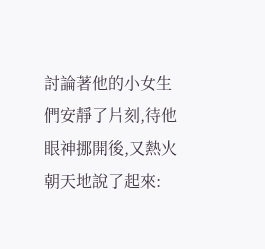討論著他的小女生們安靜了片刻,待他眼神挪開後,又熱火朝天地說了起來: